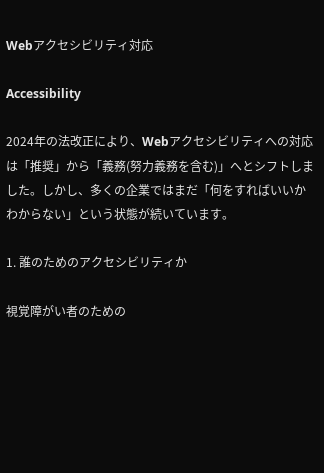Webアクセシビリティ対応

Accessibility

2024年の法改正により、Webアクセシビリティへの対応は「推奨」から「義務(努力義務を含む)」へとシフトしました。しかし、多くの企業ではまだ「何をすればいいかわからない」という状態が続いています。

1. 誰のためのアクセシビリティか

視覚障がい者のための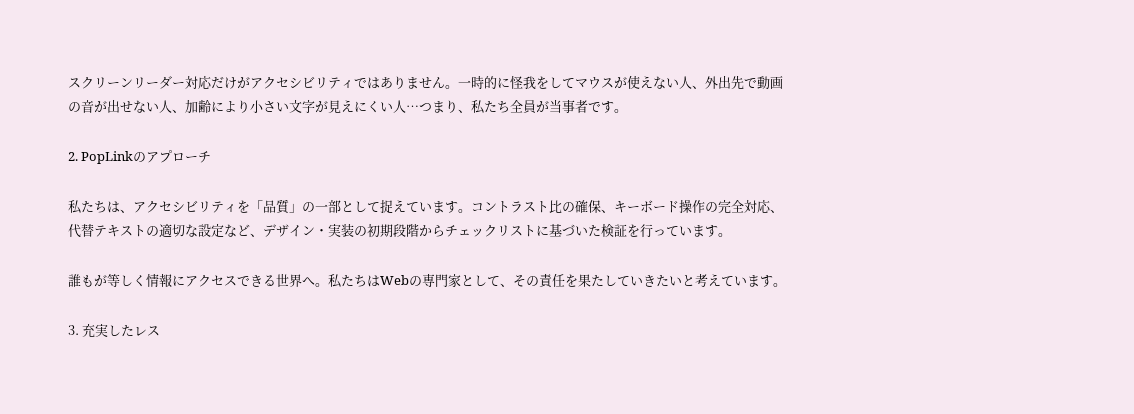スクリーンリーダー対応だけがアクセシビリティではありません。一時的に怪我をしてマウスが使えない人、外出先で動画の音が出せない人、加齢により小さい文字が見えにくい人…つまり、私たち全員が当事者です。

2. PopLinkのアプローチ

私たちは、アクセシビリティを「品質」の一部として捉えています。コントラスト比の確保、キーボード操作の完全対応、代替テキストの適切な設定など、デザイン・実装の初期段階からチェックリストに基づいた検証を行っています。

誰もが等しく情報にアクセスできる世界へ。私たちはWebの専門家として、その責任を果たしていきたいと考えています。

3. 充実したレス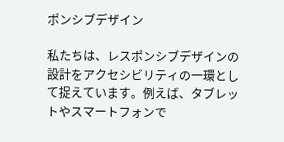ポンシブデザイン

私たちは、レスポンシブデザインの設計をアクセシビリティの一環として捉えています。例えば、タブレットやスマートフォンで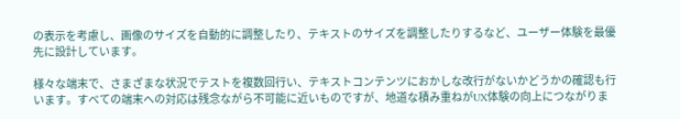の表示を考慮し、画像のサイズを自動的に調整したり、テキストのサイズを調整したりするなど、ユーザー体験を最優先に設計しています。

様々な端末で、さまざまな状況でテストを複数回行い、テキストコンテンツにおかしな改行がないかどうかの確認も行います。すべての端末への対応は残念ながら不可能に近いものですが、地道な積み重ねがUX体験の向上につながりま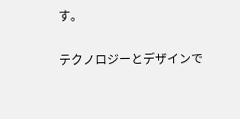す。

テクノロジーとデザインで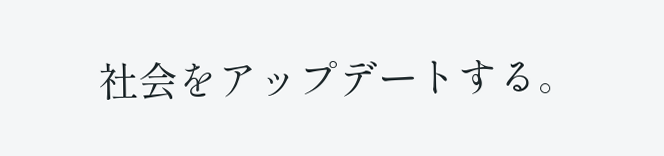社会をアップデートする。